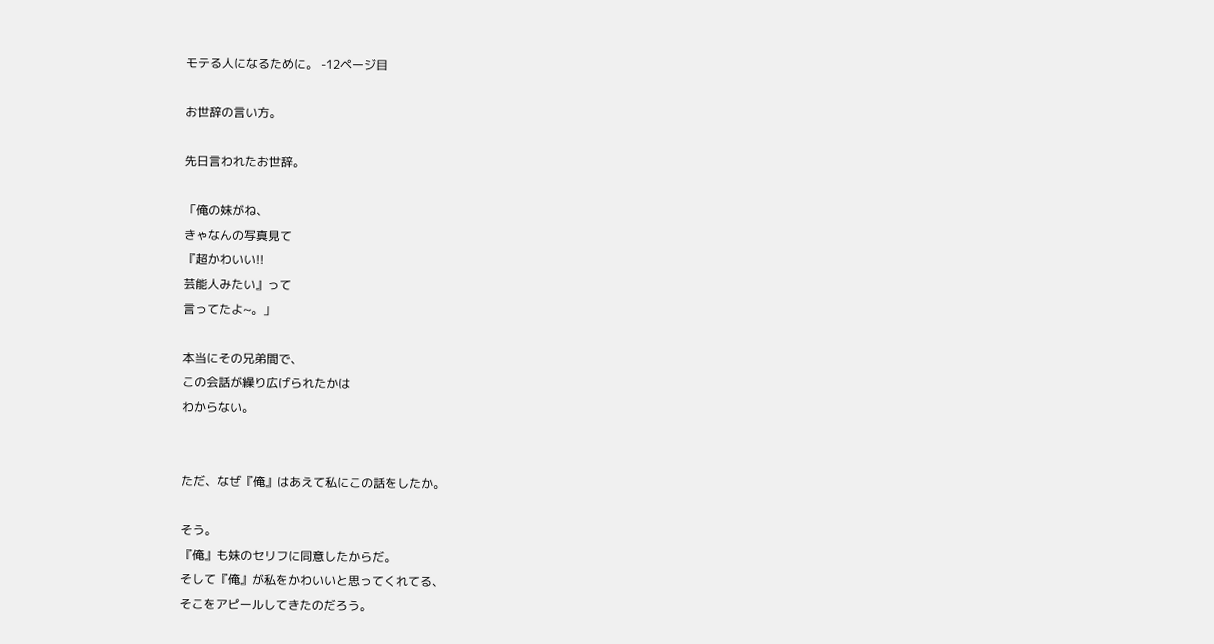モテる人になるために。 -12ページ目

お世辞の言い方。

先日言われたお世辞。

「俺の妹がね、
きゃなんの写真見て
『超かわいい!!
芸能人みたい』って
言ってたよ~。」

本当にその兄弟間で、
この会話が繰り広げられたかは
わからない。


ただ、なぜ『俺』はあえて私にこの話をしたか。

そう。
『俺』も妹のセリフに同意したからだ。
そして『俺』が私をかわいいと思ってくれてる、
そこをアピールしてきたのだろう。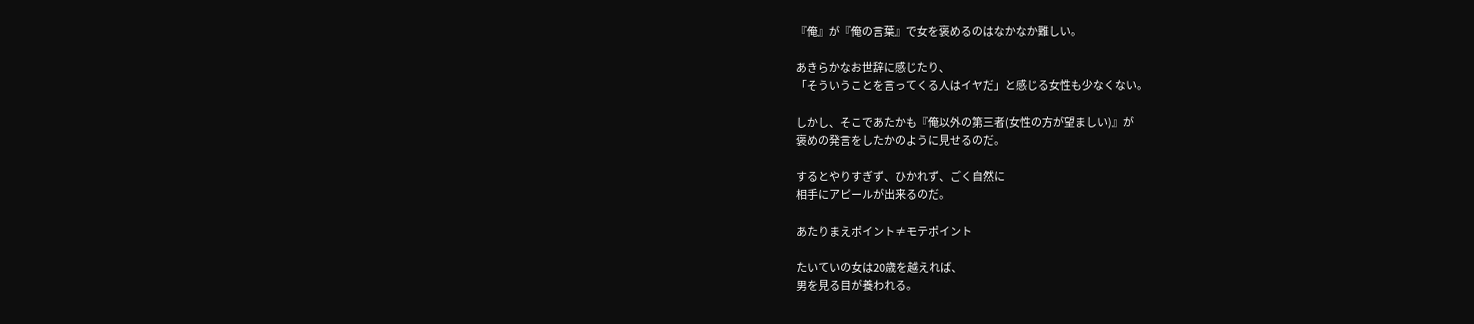『俺』が『俺の言葉』で女を褒めるのはなかなか難しい。

あきらかなお世辞に感じたり、
「そういうことを言ってくる人はイヤだ」と感じる女性も少なくない。

しかし、そこであたかも『俺以外の第三者(女性の方が望ましい)』が
褒めの発言をしたかのように見せるのだ。

するとやりすぎず、ひかれず、ごく自然に
相手にアピールが出来るのだ。

あたりまえポイント≠モテポイント

たいていの女は20歳を越えれば、
男を見る目が養われる。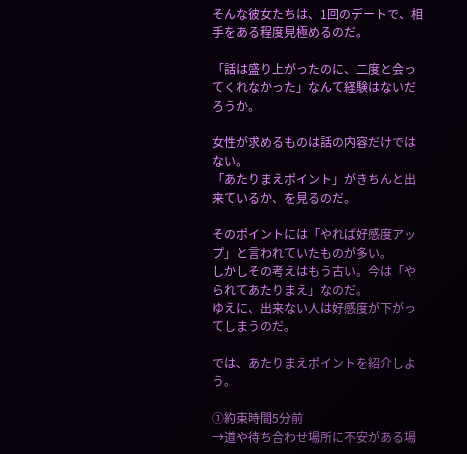そんな彼女たちは、1回のデートで、相手をある程度見極めるのだ。

「話は盛り上がったのに、二度と会ってくれなかった」なんて経験はないだろうか。

女性が求めるものは話の内容だけではない。
「あたりまえポイント」がきちんと出来ているか、を見るのだ。

そのポイントには「やれば好感度アップ」と言われていたものが多い。
しかしその考えはもう古い。今は「やられてあたりまえ」なのだ。
ゆえに、出来ない人は好感度が下がってしまうのだ。

では、あたりまえポイントを紹介しよう。

①約束時間5分前
→道や待ち合わせ場所に不安がある場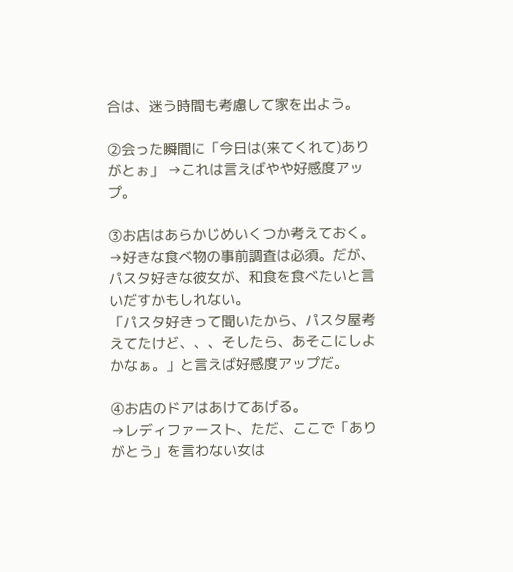合は、迷う時間も考慮して家を出よう。

②会った瞬間に「今日は(来てくれて)ありがとぉ」 →これは言えばやや好感度アップ。

③お店はあらかじめいくつか考えておく。
→好きな食べ物の事前調査は必須。だが、パスタ好きな彼女が、和食を食べたいと言いだすかもしれない。
「パスタ好きって聞いたから、パスタ屋考えてたけど、、、そしたら、あそこにしよかなぁ。」と言えば好感度アップだ。

④お店のドアはあけてあげる。
→レディファースト、ただ、ここで「ありがとう」を言わない女は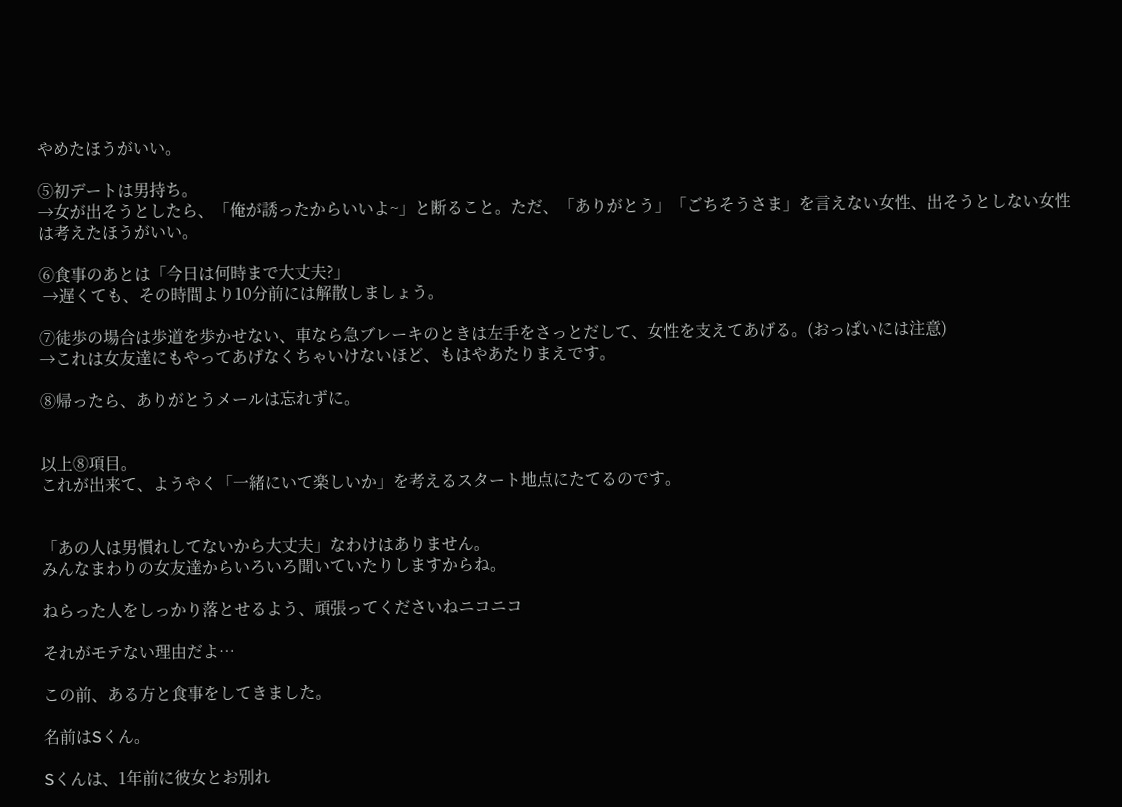やめたほうがいい。

⑤初デートは男持ち。
→女が出そうとしたら、「俺が誘ったからいいよ~」と断ること。ただ、「ありがとう」「ごちそうさま」を言えない女性、出そうとしない女性は考えたほうがいい。

⑥食事のあとは「今日は何時まで大丈夫?」
 →遅くても、その時間より10分前には解散しましょう。

⑦徒歩の場合は歩道を歩かせない、車なら急ブレーキのときは左手をさっとだして、女性を支えてあげる。(おっぱいには注意)
→これは女友達にもやってあげなくちゃいけないほど、もはやあたりまえです。

⑧帰ったら、ありがとうメールは忘れずに。


以上⑧項目。
これが出来て、ようやく「一緒にいて楽しいか」を考えるスタート地点にたてるのです。


「あの人は男慣れしてないから大丈夫」なわけはありません。
みんなまわりの女友達からいろいろ聞いていたりしますからね。

ねらった人をしっかり落とせるよう、頑張ってくださいねニコニコ

それがモテない理由だよ…

この前、ある方と食事をしてきました。

名前はSくん。

Sくんは、1年前に彼女とお別れ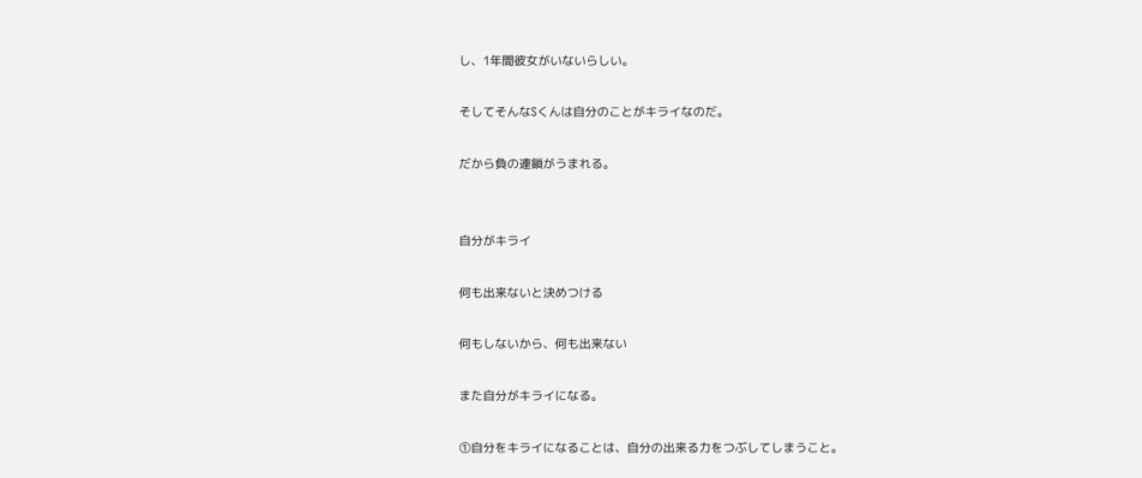し、1年間彼女がいないらしい。

そしてそんなSくんは自分のことがキライなのだ。

だから負の連鎖がうまれる。


自分がキライ

何も出来ないと決めつける

何もしないから、何も出来ない

また自分がキライになる。

①自分をキライになることは、自分の出来る力をつぶしてしまうこと。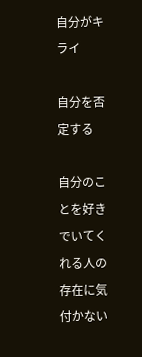自分がキライ

自分を否定する

自分のことを好きでいてくれる人の存在に気付かない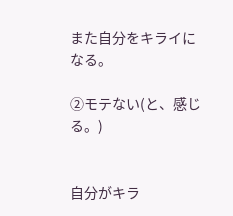また自分をキライになる。

②モテない(と、感じる。)


自分がキラ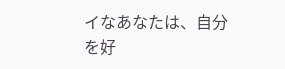イなあなたは、自分を好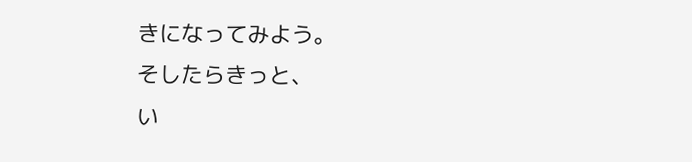きになってみよう。
そしたらきっと、
い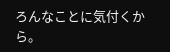ろんなことに気付くから。